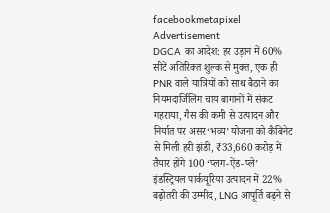facebookmetapixel
Advertisement
DGCA का आदेश: हर उड़ान में 60% सीटें अतिरिक्त शुल्क से मुक्त, एक ही PNR वाले यात्रियों को साथ बैठाने का नियमदार्जिलिंग चाय बागानों में संकट गहराया, गैस की कमी से उत्पादन और निर्यात पर असर‘भव्य’ योजना को कैबिनेट से मिली हरी झंडी, ₹33,660 करोड़ में तैयार होंगे 100 ‘प्लग-ऐंड-प्ले’ इंडस्ट्रियल पार्कयूरिया उत्पादन में 22% बढ़ोतरी की उम्मीद, LNG आपूर्ति बढ़ने से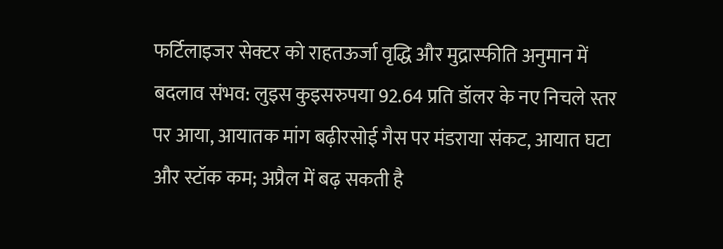फर्टिलाइजर सेक्टर को राहतऊर्जा वृद्धि और मुद्रास्फीति अनुमान में बदलाव संभव: लुइस कुइसरुपया 92.64 प्रति डॉलर के नए निचले स्तर पर आया, आयातक मांग बढ़ीरसोई गैस पर मंडराया संकट, आयात घटा और स्टॉक कम; अप्रैल में बढ़ सकती है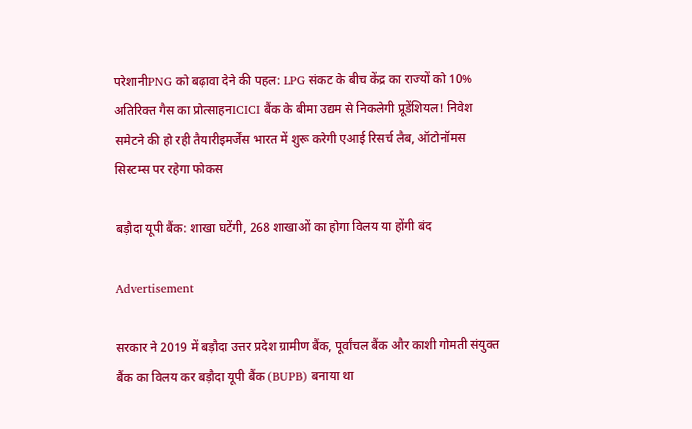परेशानीPNG को बढ़ावा देने की पहल: LPG संकट के बीच केंद्र का राज्यों को 10% अतिरिक्त गैस का प्रोत्साहनICICI बैंक के बीमा उद्यम से निकलेगी प्रूडेंशियल! निवेश समेटने की हो रही तैयारीइमर्जेंस भारत में शुरू करेगी एआई रिसर्च लैब, ऑटोनॉमस सिस्टम्स पर रहेगा फोकस

बड़ौदा यूपी बैंक: शाखा घटेंगी, 268 शाखाओं का होगा विलय या होंगी बंद

Advertisement

सरकार ने 2019 में बड़ौदा उत्तर प्रदेश ग्रामीण बैंक, पूर्वांचल बैंक और काशी गोमती संयुक्त बैंक का विलय कर बड़ौदा यूपी बैंक (BUPB) बनाया था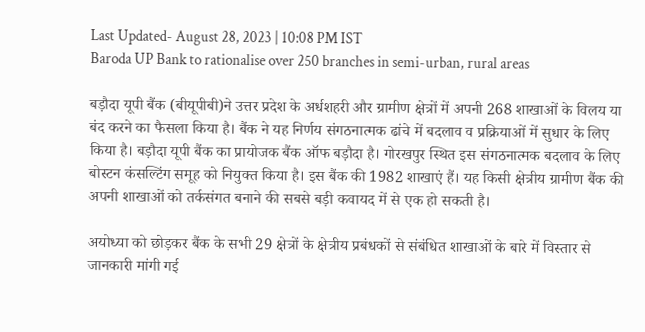Last Updated- August 28, 2023 | 10:08 PM IST
Baroda UP Bank to rationalise over 250 branches in semi-urban, rural areas

बड़ौदा यूपी बैंक (बीयूपीबी)ने उत्तर प्रदेश के अर्धशहरी और ग्रामीण क्षेत्रों में अपनी 268 शाखाओं के विलय या बंद करने का फैसला किया है। बैंक ने यह निर्णय संगठनात्मक ढांचे में बदलाव व प्रक्रियाओं में सुधार के लिए किया है। बड़ौदा यूपी बैंक का प्रायोजक बैंक ऑफ बड़ौदा है। गोरखपुर स्थित इस संगठनात्मक बदलाव के लिए बोस्टन कंसल्टिंग समूह को नियुक्त किया है। इस बैंक की 1982 शाखाएं हैं। यह किसी क्षेत्रीय ग्रामीण बैंक की अपनी शाखाओं को तर्कसंगत बनाने की सबसे बड़ी कवायद में से एक हो सकती है।

अयोध्या को छोड़कर बैंक के सभी 29 क्षेत्रों के क्षेत्रीय प्रबंधकों से संबंधित शाखाओं के बारे में विस्तार से जानकारी मांगी गई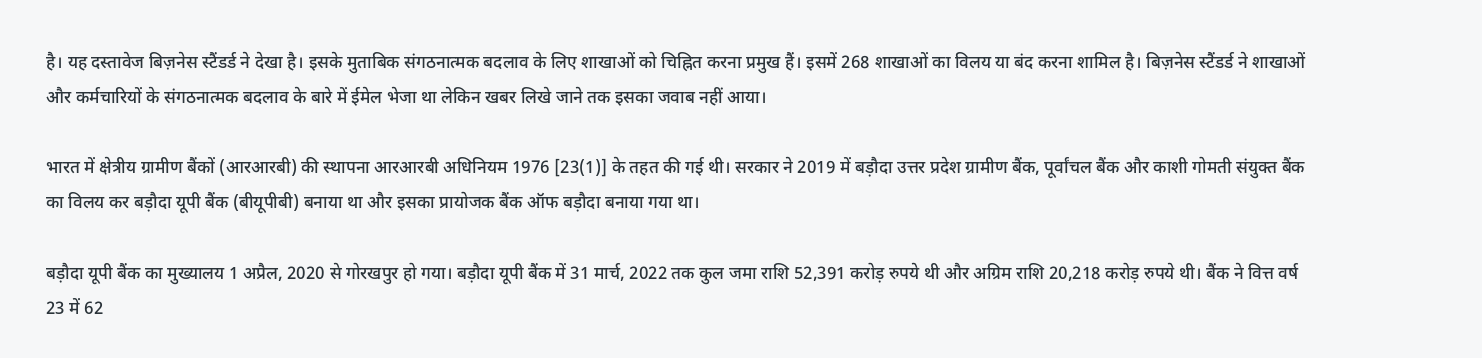है। यह दस्तावेज बिज़नेस स्टैंडर्ड ने देखा है। इसके मुताबिक संगठनात्मक बदलाव के लिए शाखाओं को चिह्नित करना प्रमुख हैं। इसमें 268 शाखाओं का विलय या बंद करना शामिल है। बिज़नेस स्टैंडर्ड ने शाखाओं और कर्मचारियों के संगठनात्मक बदलाव के बारे में ईमेल भेजा था लेकिन खबर लिखे जाने तक इसका जवाब नहीं आया।

भारत में क्षेत्रीय ग्रामीण बैंकों (आरआरबी) की स्थापना आरआरबी अधिनियम 1976 [23(1)] के तहत की गई थी। सरकार ने 2019 में बड़ौदा उत्तर प्रदेश ग्रामीण बैंक, पूर्वांचल बैंक और काशी गोमती संयुक्त बैंक का विलय कर बड़ौदा यूपी बैंक (बीयूपीबी) बनाया था और इसका प्रायोजक बैंक ऑफ बड़ौदा बनाया गया था।

बड़ौदा यूपी बैंक का मुख्यालय 1 अप्रैल, 2020 से गोरखपुर हो गया। बड़ौदा यूपी बैंक में 31 मार्च, 2022 तक कुल जमा राशि 52,391 करोड़ रुपये थी और अग्रिम राशि 20,218 करोड़ रुपये थी। बैंक ने वित्त वर्ष 23 में 62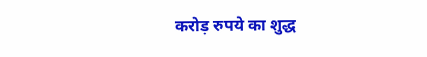करोड़ रुपये का शुद्ध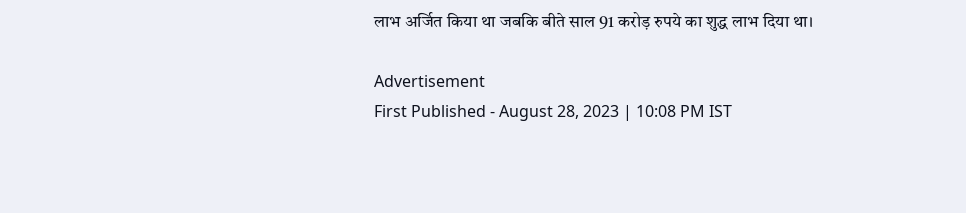लाभ अर्जित किया था जबकि बीते साल 91 करोड़ रुपये का शुद्ध लाभ दिया था।

Advertisement
First Published - August 28, 2023 | 10:08 PM IST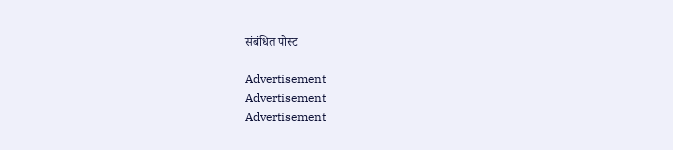संबंधित पोस्ट

Advertisement
Advertisement
Advertisement